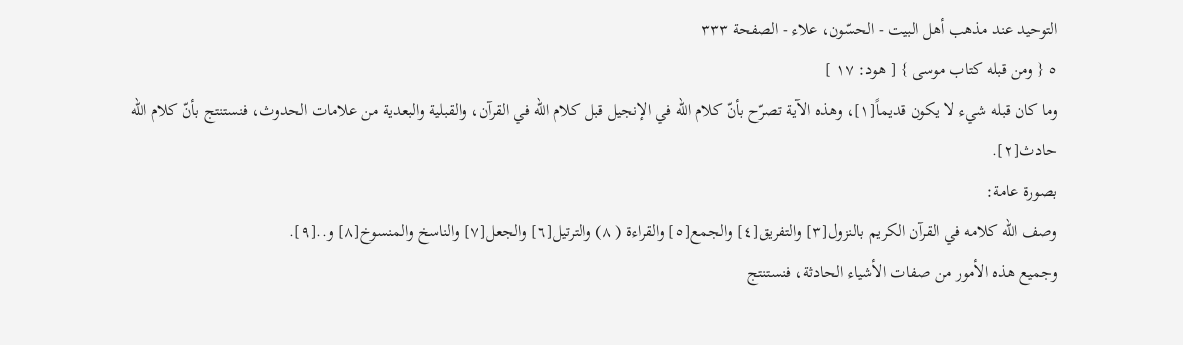التوحيد عند مذهب أهل البيت - الحسّون، علاء - الصفحة ٣٣٣
٥ { ومن قبله كتاب موسى } [ هود: ١٧ ]
وما كان قبله شيء لا يكون قديماً[١]، وهذه الآية تصرّح بأنّ كلام الله في الإنجيل قبل كلام الله في القرآن، والقبلية والبعدية من علامات الحدوث، فنستنتج بأنّ كلام الله حادث[٢].
بصورة عامة:
وصف الله كلامه في القرآن الكريم بالنزول[٣] والتفريق[٤] والجمع[٥] والقراءة ( ٨) والترتيل[٦] والجعل[٧] والناسخ والمنسوخ[٨] و..[٩].
وجميع هذه الأمور من صفات الأشياء الحادثة، فنستنتج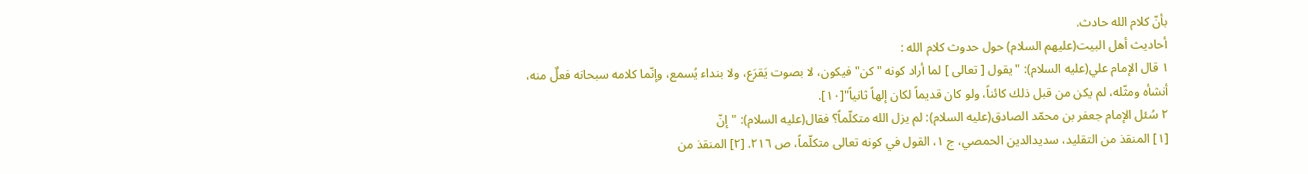بأنّ كلام الله حادث.
أحاديث أهل البيت(عليهم السلام) حول حدوث كلام الله :
١ قال الإمام علي(عليه السلام): "يقول [ تعالى ] لما أراد كونه "كن" فيكون، لا بصوت يَقرَع، ولا بنداء يُسمع، وإنّما كلامه سبحانه فعلٌ منه، أنشأه ومثّله، لم يكن من قبل ذلك كائناً، ولو كان قديماً لكان إلهاً ثانياً"[١٠].
٢ سُئل الإمام جعفر بن محمّد الصادق(عليه السلام): لم يزل الله متكلّماً؟ فقال(عليه السلام): "إنّ
[١] المنقذ من التقليد، سديدالدين الحمصي، ج ١، القول في كونه تعالى متكلّماً، ص ٢١٦. [٢] المنقذ من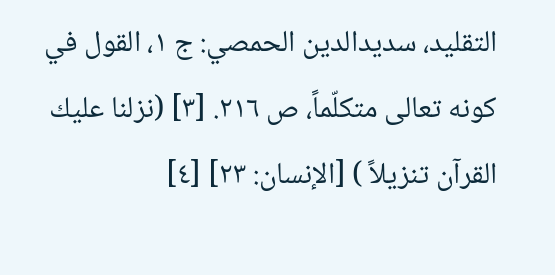التقليد، سديدالدين الحمصي: ج ١، القول في كونه تعالى متكلّماً، ص ٢١٦. [٣] (نزلنا عليك القرآن تنزيلاً ) [الإنسان: ٢٣] [٤]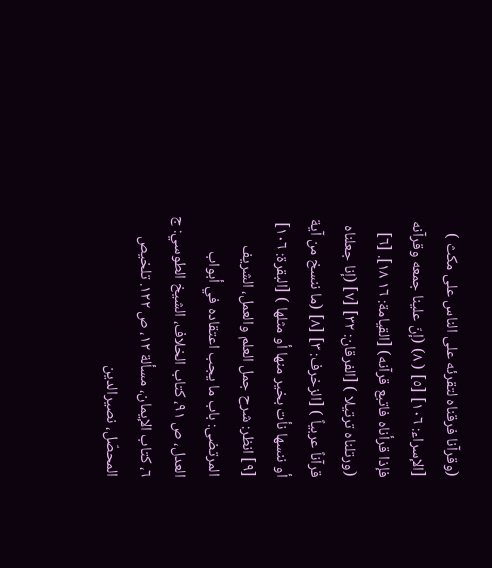(وقرآنا فرقناه لتقرئه على الناس على مكث ) [الإسراء: ١٠٦] [٥] ( ٨) (إنّ علينا جمعه وقرآنه فإذا قرأناه فاتبع قرآنه) [القيامة: ١٦ ١٨]. [٦] (ورتلناه ترتيلا ) [الفرقان: ٣٢] [٧] (إنا جعلناه قرآناً عربياً ) [الزخرف: ٣] [٨] (ما ننسخ من آية أو ننسها نأت بخير منها أو مثلها ) [البقرة: ١٠٦] [٩] انظر: شرح جمل العلم والعمل، الشريف المرتضى: باب ما يجب اعتقاده في أبواب العدل، ص ٩١، كتاب الخلاف، الشيخ الطوسي: ج ٦، كتاب الإيمان، مسألة ١٢، ص ١٢٢. تلخيص المحصّل، نصيرالدين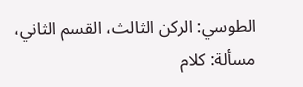الطوسي: الركن الثالث، القسم الثاني، مسألة: كلام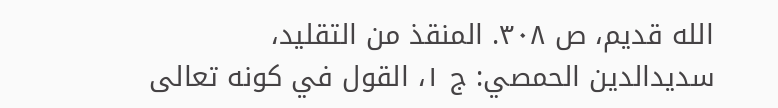الله قديم، ص ٣٠٨. المنقذ من التقليد، سديدالدين الحمصي: ج ١، القول في كونه تعالى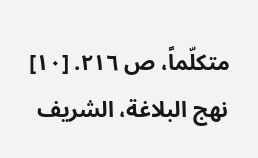متكلّماً، ص ٢١٦. [١٠] نهج البلاغة، الشريف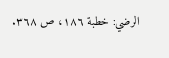الرضي: خطبة ١٨٦، ص ٣٦٨.